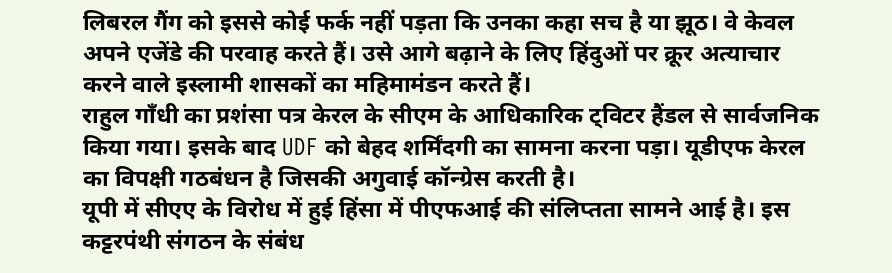लिबरल गैंग को इससे कोई फर्क नहीं पड़ता कि उनका कहा सच है या झूठ। वे केवल अपने एजेंडे की परवाह करते हैं। उसे आगे बढ़ाने के लिए हिंदुओं पर क्रूर अत्याचार करने वाले इस्लामी शासकों का महिमामंडन करते हैं।
राहुल गाँधी का प्रशंसा पत्र केरल के सीएम के आधिकारिक ट्विटर हैंडल से सार्वजनिक किया गया। इसके बाद UDF को बेहद शर्मिंदगी का सामना करना पड़ा। यूडीएफ केरल का विपक्षी गठबंधन है जिसकी अगुवाई कॉन्ग्रेस करती है।
यूपी में सीएए के विरोध में हुई हिंसा में पीएफआई की संलिप्तता सामने आई है। इस कट्टरपंथी संगठन के संबंध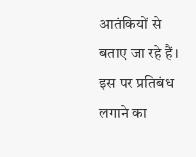आतंकियों से बताए जा रहे हैं। इस पर प्रतिबंध लगाने का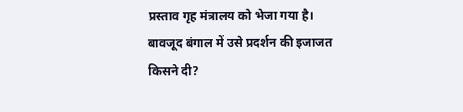प्रस्ताव गृह मंत्रालय को भेजा गया है। बावजूद बंगाल में उसे प्रदर्शन की इजाजत किसने दी?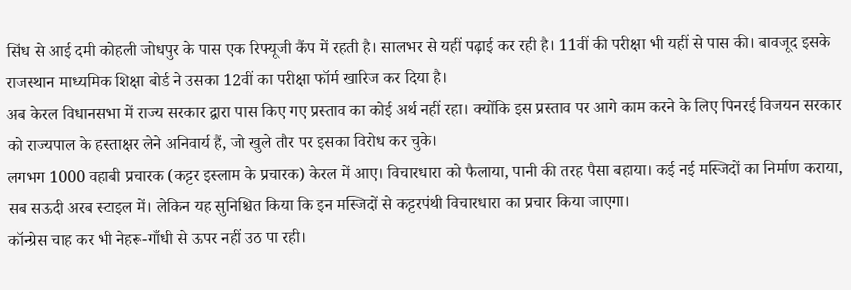सिंध से आई दमी कोहली जोधपुर के पास एक रिफ्यूजी कैंप में रहती है। सालभर से यहीं पढ़ाई कर रही है। 11वीं की परीक्षा भी यहीं से पास की। बावजूद इसके राजस्थान माध्यमिक शिक्षा बोर्ड ने उसका 12वीं का परीक्षा फॉर्म खारिज कर दिया है।
अब केरल विधानसभा में राज्य सरकार द्वारा पास किए गए प्रस्ताव का कोई अर्थ नहीं रहा। क्योंकि इस प्रस्ताव पर आगे काम करने के लिए पिनरई विजयन सरकार को राज्यपाल के हस्ताक्षर लेने अनिवार्य हैं, जो खुले तौर पर इसका विरोध कर चुके।
लगभग 1000 वहाबी प्रचारक (कट्टर इस्लाम के प्रचारक) केरल में आए। विचारधारा को फैलाया, पानी की तरह पैसा बहाया। कई नई मस्जिदों का निर्माण कराया, सब सऊदी अरब स्टाइल में। लेकिन यह सुनिश्चित किया कि इन मस्जिदों से कट्टरपंथी विचारधारा का प्रचार किया जाएगा।
कॉन्ग्रेस चाह कर भी नेहरू-गाँधी से ऊपर नहीं उठ पा रही।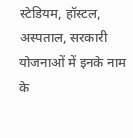स्टेडियम, हॉस्टल, अस्पताल, सरकारी योजनाओं में इनके नाम के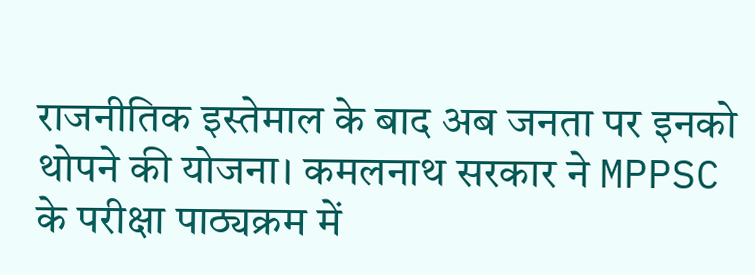राजनीतिक इस्तेमाल के बाद अब जनता पर इनको थोपने की योजना। कमलनाथ सरकार ने MPPSC के परीक्षा पाठ्यक्रम में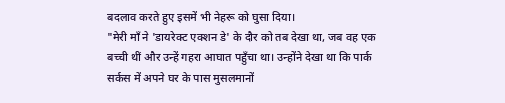बदलाव करते हुए इसमें भी नेहरू को घुसा दिया।
"मेरी माँ ने 'डायरेक्ट एक्शन डे' के दौर को तब देखा था, जब वह एक बच्ची थीं और उन्हें गहरा आघात पहुँचा था। उन्होंने देखा था कि पार्क सर्कस में अपने घर के पास मुसलमानों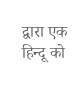द्वारा एक हिन्दू को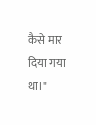कैसे मार दिया गया था।"